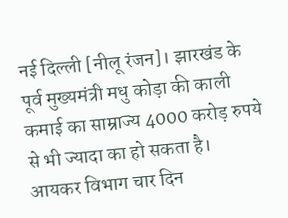नई दिल्ली [नीलू रंजन]। झारखंड के पूर्व मुख्यमंत्री मधु कोड़ा की काली कमाई का साम्राज्य 4000 करोड़ रुपये से भी ज्यादा का हो सकता है।
आयकर विभाग चार दिन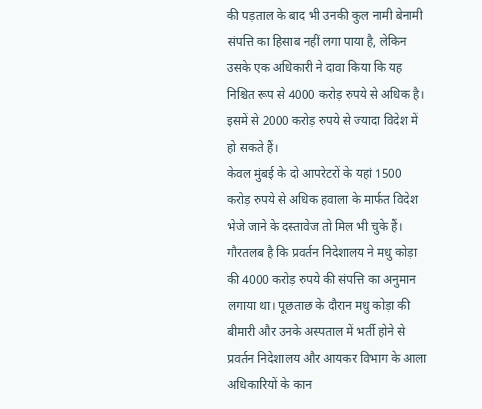की पड़ताल के बाद भी उनकी कुल नामी बेनामी संपत्ति का हिसाब नहीं लगा पाया है, लेकिन उसके एक अधिकारी ने दावा किया कि यह निश्चित रूप से 4000 करोड़ रुपये से अधिक है। इसमें से 2000 करोड़ रुपये से ज्यादा विदेश में हो सकते हैं।
केवल मुंबई के दो आपरेटरों के यहां 1500 करोड़ रुपये से अधिक हवाला के मार्फत विदेश भेजे जाने के दस्तावेज तो मिल भी चुके हैं।
गौरतलब है कि प्रवर्तन निदेशालय ने मधु कोड़ा की 4000 करोड़ रुपये की संपत्ति का अनुमान लगाया था। पूछताछ के दौरान मधु कोड़ा की बीमारी और उनके अस्पताल में भर्ती होने से प्रवर्तन निदेशालय और आयकर विभाग के आला अधिकारियों के कान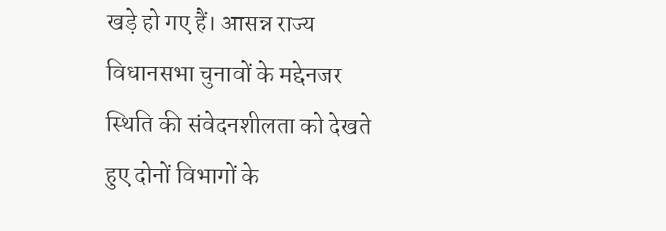खड़े हो गए हैं। आसन्न राज्य विधानसभा चुनावों के मद्देनजर स्थिति की संवेदनशीलता को देखते हुए दोनों विभागों के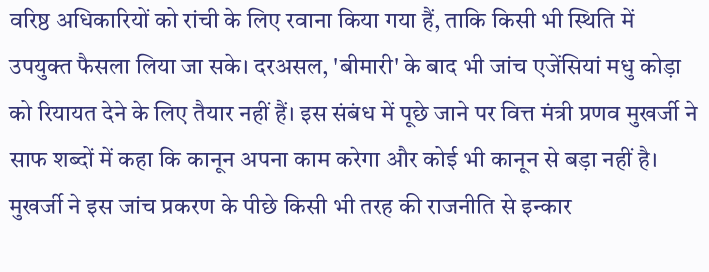वरिष्ठ अधिकारियों को रांची के लिए रवाना किया गया हैं, ताकि किसी भी स्थिति में उपयुक्त फैसला लिया जा सके। दरअसल, 'बीमारी' के बाद भी जांच एजेंसियां मधु कोड़ा को रियायत देने के लिए तैयार नहीं हैं। इस संबंध में पूछे जाने पर वित्त मंत्री प्रणव मुखर्जी ने साफ शब्दों में कहा कि कानून अपना काम करेगा और कोई भी कानून से बड़ा नहीं है। मुखर्जी ने इस जांच प्रकरण के पीछे किसी भी तरह की राजनीति से इन्कार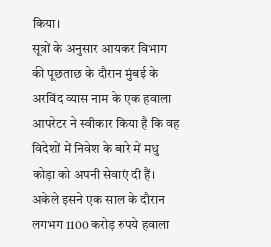किया।
सूत्रों के अनुसार आयकर विभाग की पूछताछ के दौरान मुंबई के अरविंद व्यास नाम के एक हवाला आपरेटर ने स्वीकार किया है कि वह विदेशों में निवेश के बारे में मधु कोड़ा को अपनी सेवाएं दी हैं। अकेले इसने एक साल के दौरान लगभग 1100 करोड़ रुपये हवाला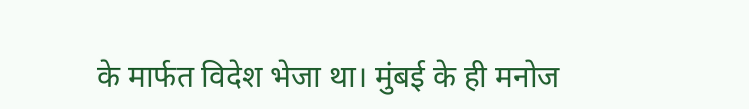के मार्फत विदेश भेजा था। मुंबई के ही मनोज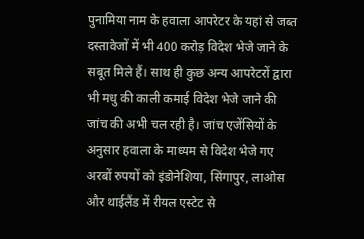पुनामिया नाम के हवाला आपरेटर के यहां से जब्त दस्तावेजों में भी 400 करोड़ विदेश भेजे जाने के सबूत मिले हैं। साथ ही कुछ अन्य आपरेटरों द्वारा भी मधु की काली कमाई विदेश भेजे जाने की जांच की अभी चल रही है। जांच एजेंसियों के अनुसार हवाला के माध्यम से विदेश भेजे गए अरबों रुपयों को इंडोनेशिया, सिंगापुर, लाओस और थाईलैंड में रीयल एस्टेट से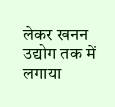लेकर खनन उद्योग तक में लगाया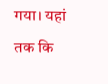गया। यहां तक कि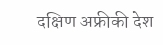दक्षिण अफ्रीकी देश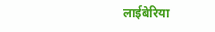लाईबेरिया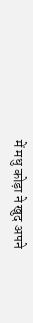में मधु कोड़ा ने खुद अपने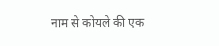नाम से कोयले की एक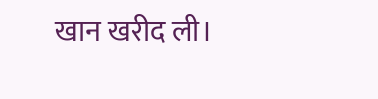खान खरीद ली।